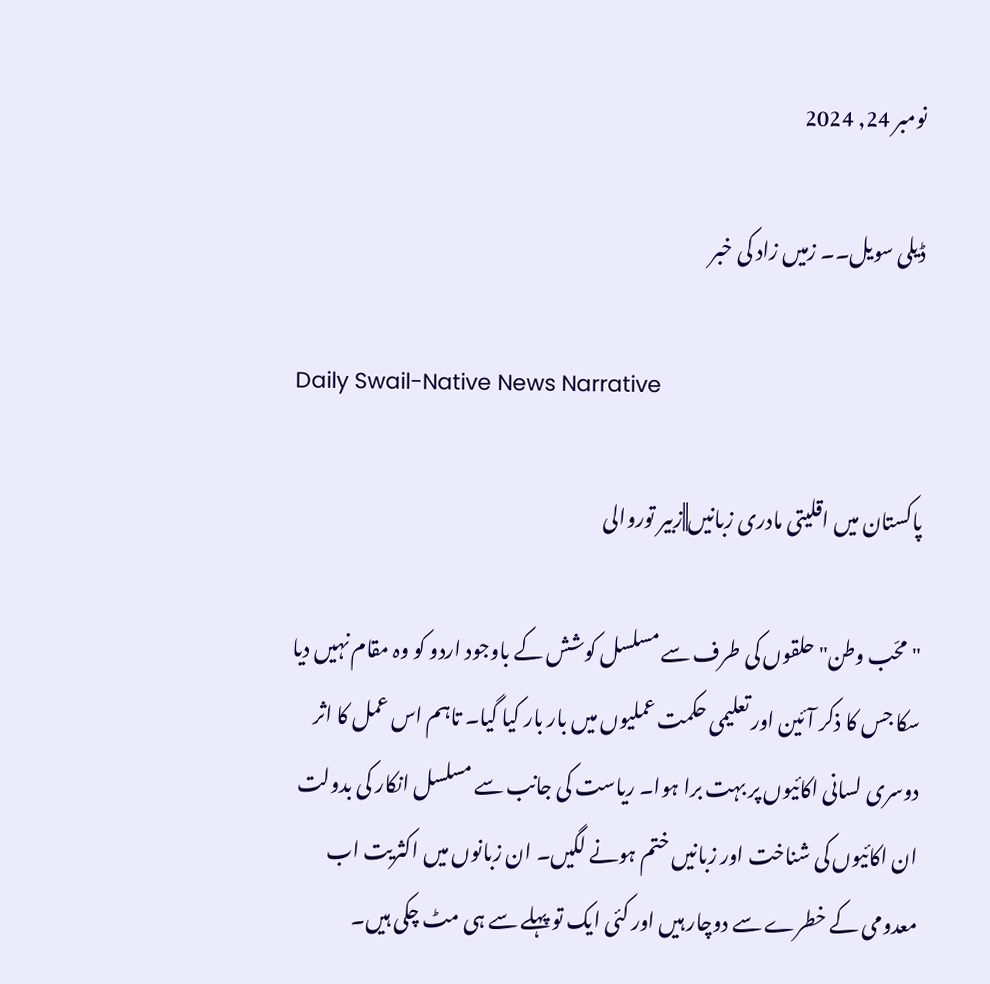نومبر 24, 2024

ڈیلی سویل۔۔ زمیں زاد کی خبر

Daily Swail-Native News Narrative

پاکستان میں اقلیتی مادری زبانیں||زبیر توروالی

"محّب وطن" حلقوں کی طرف سے مسلسل کوشش کے باوجود اردو کو وہ مقام نہیں دیا سکا جس کا ذکر آئین اور تعلیمی حکمت عملیوں میں بار بار کیا گیا۔ تاہم اس عمل کا اثر دوسری لسانی اکائیوں پر بہت برا ہوا۔ ریاست کی جانب سے مسلسل انکار کی بدولت ان اکائیوں کی شناخت اور زبانیں ختم ہونے لگیں۔ ان زبانوں میں اکثریت اب معدومی کے خطرے سے دوچار ہیں اور کئی ایک تو پہلے سے ہی مٹ چکی ہیں۔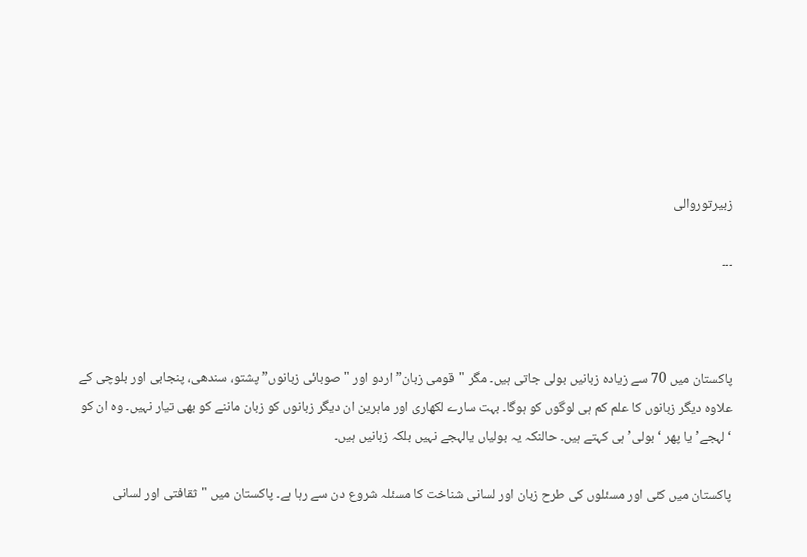زبیرتوروالی

۔۔۔



پاکستان میں 70 سے زیادہ زبانیں بولی جاتی ہیں۔ مگر "قومی زبان” اردو اور "صوبائی زبانوں” پشتو، سندھی، پنجابی اور بلوچی کے علاوہ دیگر زبانوں کا علم کم ہی لوگوں کو ہوگا۔ بہت سارے لکھاری اور ماہرین ان دیگر زبانوں کو زبان ماننے کو بھی تیار نہیں۔ وہ ان کو ‘لہجے’ یا پھر ‘بولی’ ہی کہتے ہیں۔ حالنکہ یہ بولیاں یالہجے نہیں بلکہ زبانیں ہیں۔

پاکستان میں کئی اور مسئلوں کی طرح زبان اور لسانی شناخت کا مسئلہ شروع دن سے رہا ہے۔ پاکستان میں "ثقافتی اور لسانی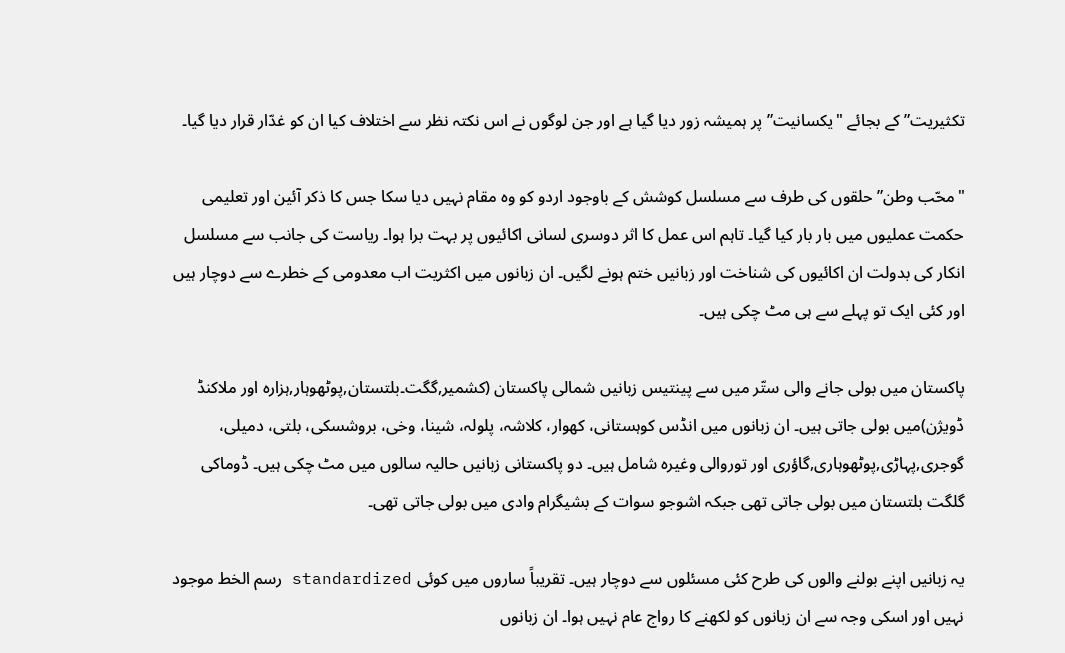تکثیریت” کے بجائے "یکسانیت” پر ہمیشہ زور دیا گیا ہے اور جن لوگوں نے اس نکتہ نظر سے اختلاف کیا ان کو غدّار قرار دیا گیا۔

"محّب وطن” حلقوں کی طرف سے مسلسل کوشش کے باوجود اردو کو وہ مقام نہیں دیا سکا جس کا ذکر آئین اور تعلیمی حکمت عملیوں میں بار بار کیا گیا۔ تاہم اس عمل کا اثر دوسری لسانی اکائیوں پر بہت برا ہوا۔ ریاست کی جانب سے مسلسل انکار کی بدولت ان اکائیوں کی شناخت اور زبانیں ختم ہونے لگیں۔ ان زبانوں میں اکثریت اب معدومی کے خطرے سے دوچار ہیں اور کئی ایک تو پہلے سے ہی مٹ چکی ہیں۔

پاکستان میں بولی جانے والی ستّر میں سے پینتیس زبانیں شمالی پاکستان (کشمیر,گگت۔بلتستان,پوٹھوہار,ہزارہ اور ملاکنڈ ڈویژن)میں بولی جاتی ہیں۔ ان زبانوں میں انڈس کوہستانی، کھوار، کلاشہ، پلولہ، شینا، وخی، بروشسکی، بلتی، دمیلی، گوجری,پہاڑی,پوٹھوہاری,گاؤری اور توروالی وغیرہ شامل ہیں۔ دو پاکستانی زبانیں حالیہ سالوں میں مٹ چکی ہیں۔ ڈوماکی گلگت بلتستان میں بولی جاتی تھی جبکہ اشوجو سوات کے بشیگرام وادی میں بولی جاتی تھی۔

یہ زبانیں اپنے بولنے والوں کی طرح کئی مسئلوں سے دوچار ہیں۔ تقریباً ساروں میں کوئی standardized رسم الخط موجود نہیں اور اسکی وجہ سے ان زبانوں کو لکھنے کا رواج عام نہیں ہوا۔ ان زبانوں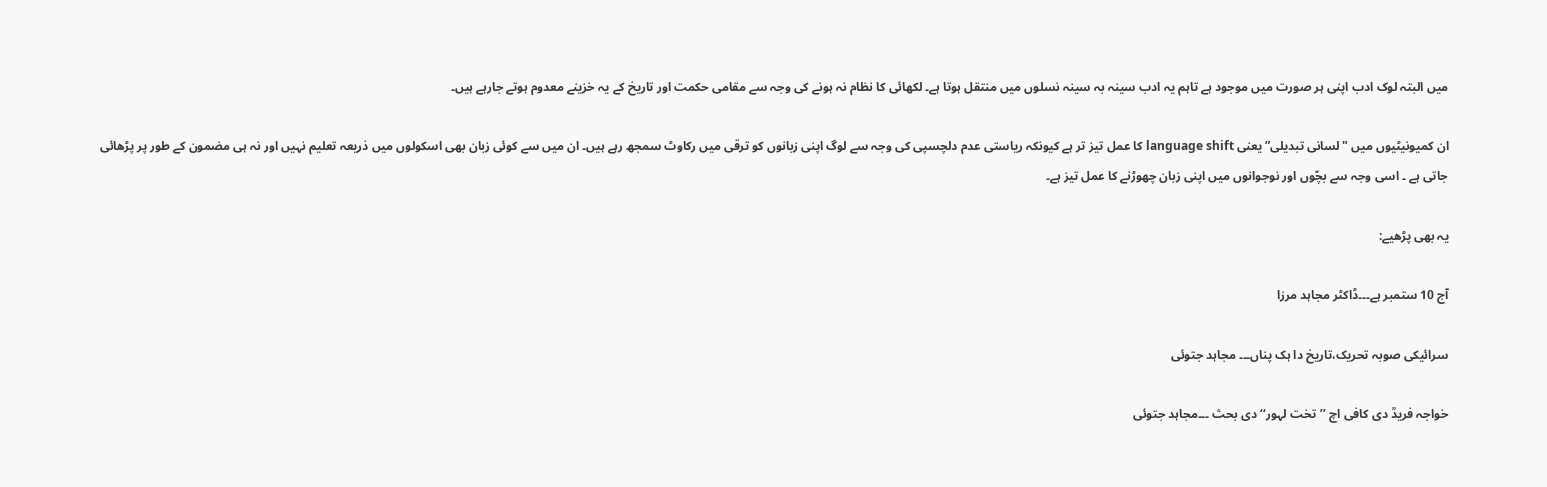میں البتہ لوک ادب اپنی ہر صورت میں موجود ہے تاہم یہ ادب سینہ بہ سینہ نسلوں میں منتقل ہوتا ہے۔ لکھائی کا نظام نہ ہونے کی وجہ سے مقامی حکمت اور تاریخ کے یہ خزینے معدوم ہوتے جارہے ہیں۔

ان کمیونیٹیوں میں "لسانی تبدیلی” یعنی language shift کا عمل تیز تر ہے کیونکہ ریاستی عدم دلچسپی کی وجہ سے لوگ اپنی زبانوں کو ترقی میں رکاوٹ سمجھ رہے ہیں۔ ان میں سے کوئی زبان بھی اسکولوں میں ذریعہ تعلیم نہیں اور نہ ہی مضمون کے طور پر پڑھائی جاتی ہے ۔ اسی وجہ سے بچّوں اور نوجوانوں میں اپنی زبان چھوڑنے کا عمل تیز ہے۔

یہ بھی پڑھیے:

آج 10 ستمبر ہے۔۔۔ڈاکٹر مجاہد مرزا

سرائیکی صوبہ تحریک،تاریخ دا ہک پناں۔۔۔ مجاہد جتوئی

خواجہ فریدؒ دی کافی اچ ’’تخت لہور‘‘ دی بحث ۔۔۔مجاہد جتوئی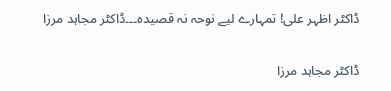ڈاکٹر اظہر علی! تمہارے لیے نوحہ نہ قصیدہ۔۔۔ڈاکٹر مجاہد مرزا

ڈاکٹر مجاہد مرزا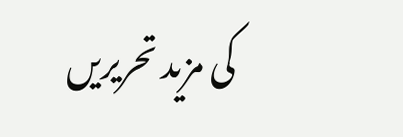کی مزید تحریریں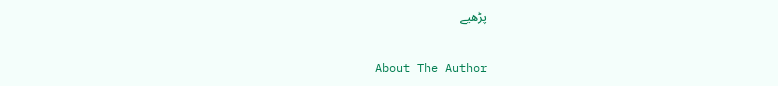پڑھیے

About The Author